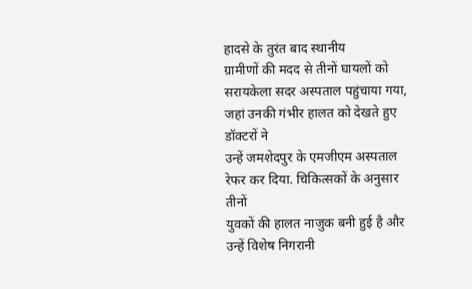हादसे के तुरंत बाद स्थानीय
ग्रामीणों की मदद से तीनों घायलों को सरायकेला सदर अस्पताल पहुंचाया गया, जहां उनकी गंभीर हालत को देखते हुए डॉक्टरों ने
उन्हें जमशेदपुर के एमजीएम अस्पताल रेफर कर दिया. चिकित्सकों के अनुसार तीनों
युवकों की हालत नाजुक बनी हुई है और उन्हें विशेष निगरानी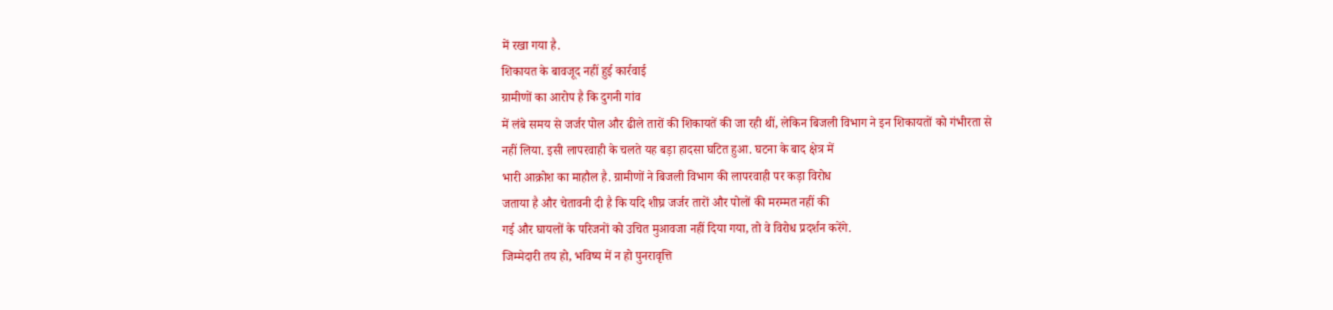में रखा गया है.
शिकायत के बावजूद नहीं हुई कार्रवाई
ग्रामीणों का आरोप है कि दुगनी गांव
में लंबे समय से जर्जर पोल और ढीले तारों की शिकायतें की जा रही थीं, लेकिन बिजली विभाग ने इन शिकायतों को गंभीरता से
नहीं लिया. इसी लापरवाही के चलते यह बड़ा हादसा घटित हुआ. घटना के बाद क्षेत्र में
भारी आक्रोश का माहौल है. ग्रामीणों ने बिजली विभाग की लापरवाही पर कड़ा विरोध
जताया है और चेतावनी दी है कि यदि शीघ्र जर्जर तारों और पोलों की मरम्मत नहीं की
गई और घायलों के परिजनों को उचित मुआवजा नहीं दिया गया, तो वे विरोध प्रदर्शन करेंगे.
जिम्मेदारी तय हो, भविष्य में न हो पुनरावृत्ति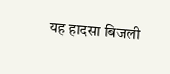यह हादसा बिजली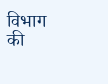विभाग की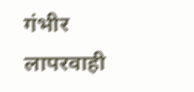गंभीर
लापरवाही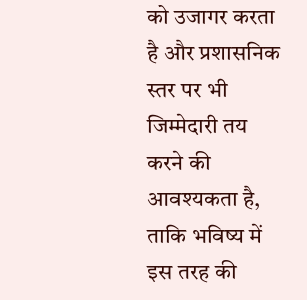को उजागर करता है और प्रशासनिक स्तर पर भी जिम्मेदारी तय करने की
आवश्यकता है, ताकि भविष्य में इस तरह की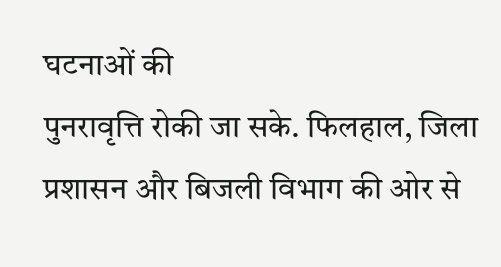घटनाओं की
पुनरावृत्ति रोकी जा सके. फिलहाल, जिला
प्रशासन और बिजली विभाग की ओर से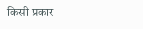किसी प्रकार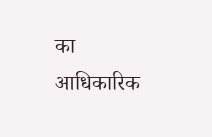का आधिकारिक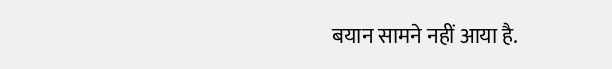बयान सामने नहीं आया है.